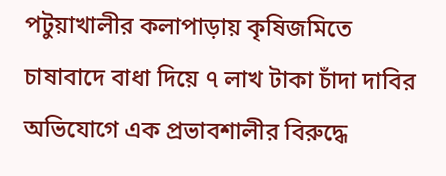পটুয়াখালীর কলাপাড়ায় কৃষিজমিতে চাষাবাদে বাধা দিয়ে ৭ লাখ টাকা চাঁদা দাবির অভিযোগে এক প্রভাবশালীর বিরুদ্ধে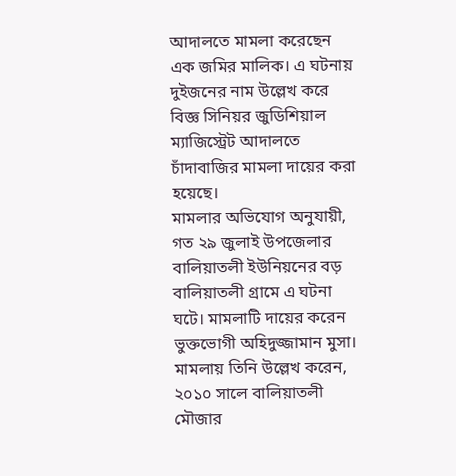আদালতে মামলা করেছেন এক জমির মালিক। এ ঘটনায় দুইজনের নাম উল্লেখ করে বিজ্ঞ সিনিয়র জুডিশিয়াল ম্যাজিস্ট্রেট আদালতে চাঁদাবাজির মামলা দায়ের করা হয়েছে।
মামলার অভিযোগ অনুযায়ী, গত ২৯ জুলাই উপজেলার বালিয়াতলী ইউনিয়নের বড় বালিয়াতলী গ্রামে এ ঘটনা ঘটে। মামলাটি দায়ের করেন ভুক্তভোগী অহিদুজ্জামান মুসা।
মামলায় তিনি উল্লেখ করেন, ২০১০ সালে বালিয়াতলী মৌজার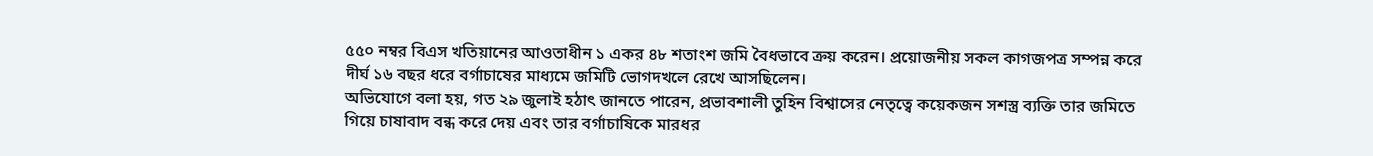৫৫০ নম্বর বিএস খতিয়ানের আওতাধীন ১ একর ৪৮ শতাংশ জমি বৈধভাবে ক্রয় করেন। প্রয়োজনীয় সকল কাগজপত্র সম্পন্ন করে দীর্ঘ ১৬ বছর ধরে বর্গাচাষের মাধ্যমে জমিটি ভোগদখলে রেখে আসছিলেন।
অভিযোগে বলা হয়, গত ২৯ জুলাই হঠাৎ জানতে পারেন, প্রভাবশালী তুহিন বিশ্বাসের নেতৃত্বে কয়েকজন সশস্ত্র ব্যক্তি তার জমিতে গিয়ে চাষাবাদ বন্ধ করে দেয় এবং তার বর্গাচাষিকে মারধর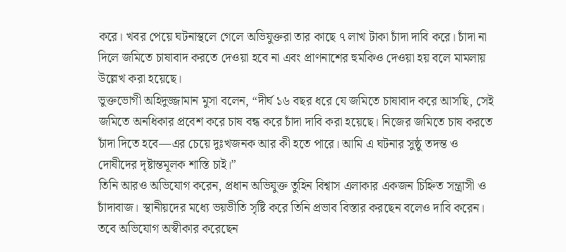করে। খবর পেয়ে ঘটনাস্থলে গেলে অভিযুক্তরা তার কাছে ৭ লাখ টাকা চাঁদা দাবি করে। চাঁদা না দিলে জমিতে চাষাবাদ করতে দেওয়া হবে না এবং প্রাণনাশের হুমকিও দেওয়া হয় বলে মামলায় উল্লেখ করা হয়েছে।
ভুক্তভোগী অহিদুজ্জামান মুসা বলেন, “দীর্ঘ ১৬ বছর ধরে যে জমিতে চাষাবাদ করে আসছি, সেই জমিতে অনধিকার প্রবেশ করে চাষ বন্ধ করে চাঁদা দাবি করা হয়েছে। নিজের জমিতে চাষ করতে চাঁদা দিতে হবে—এর চেয়ে দুঃখজনক আর কী হতে পারে। আমি এ ঘটনার সুষ্ঠু তদন্ত ও দোষীদের দৃষ্টান্তমূলক শাস্তি চাই।”
তিনি আরও অভিযোগ করেন, প্রধান অভিযুক্ত তুহিন বিশ্বাস এলাকার একজন চিহ্নিত সন্ত্রাসী ও চাঁদাবাজ। স্থানীয়দের মধ্যে ভয়ভীতি সৃষ্টি করে তিনি প্রভাব বিস্তার করছেন বলেও দাবি করেন।
তবে অভিযোগ অস্বীকার করেছেন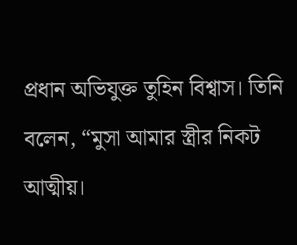প্রধান অভিযুক্ত তুহিন বিশ্বাস। তিনি বলেন, “মুসা আমার স্ত্রীর নিকট আত্মীয়।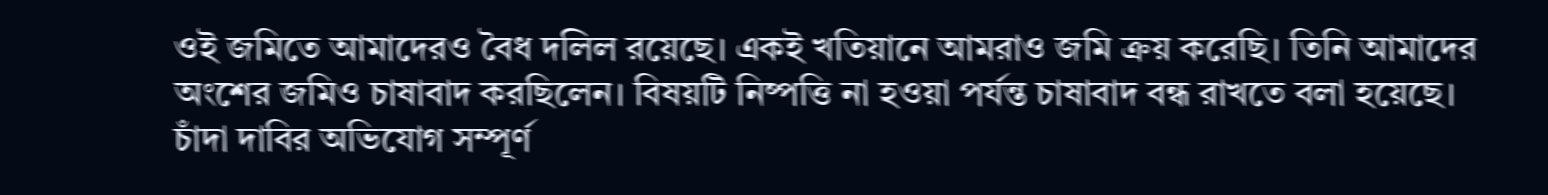ওই জমিতে আমাদেরও বৈধ দলিল রয়েছে। একই খতিয়ানে আমরাও জমি ক্রয় করেছি। তিনি আমাদের অংশের জমিও চাষাবাদ করছিলেন। বিষয়টি নিষ্পত্তি না হওয়া পর্যন্ত চাষাবাদ বন্ধ রাখতে বলা হয়েছে। চাঁদা দাবির অভিযোগ সম্পূর্ণ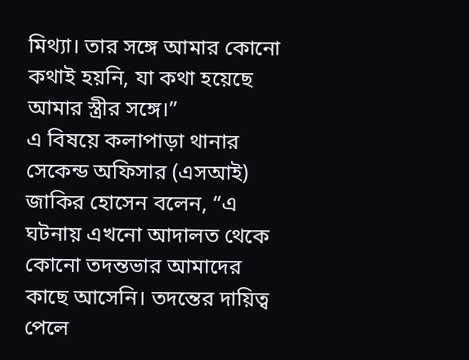মিথ্যা। তার সঙ্গে আমার কোনো কথাই হয়নি, যা কথা হয়েছে আমার স্ত্রীর সঙ্গে।”
এ বিষয়ে কলাপাড়া থানার সেকেন্ড অফিসার (এসআই) জাকির হোসেন বলেন, “এ ঘটনায় এখনো আদালত থেকে কোনো তদন্তভার আমাদের কাছে আসেনি। তদন্তের দায়িত্ব পেলে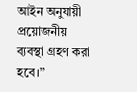আইন অনুযায়ী প্রয়োজনীয় ব্যবস্থা গ্রহণ করা হবে।”